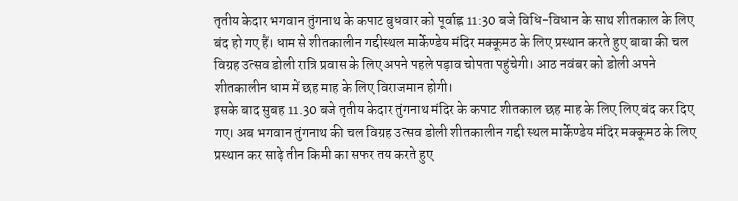तृतीय केदार भगवान तुंगनाथ के कपाट बुधवार को पूर्वाह्न 11:30 बजे विधि-विधान के साथ शीतकाल के लिए बंद हो गए हैं। धाम से शीतकालीन गद्दीस्थल मार्केण्डेय मंदिर मक्कूमठ के लिए प्रस्थान करते हुए बाबा की चल विग्रह उत्सव डोली रात्रि प्रवास के लिए अपने पहले पड़ाव चोपता पहुंचेगी। आठ नवंबर को डोली अपने शीतकालीन धाम में छह माह के लिए विराजमान होगी।
इसके बाद सुबह 11.30 बजे तृतीय केदार तुंगनाथ मंदिर के कपाट शीतकाल छह माह के लिए लिए बंद कर दिए गए। अब भगवान तुंगनाथ की चल विग्रह उत्सव डोली शीतकालीन गद्दी स्थल मार्केण्डेय मंदिर मक्कूमठ के लिए प्रस्थान कर साढ़े तीन किमी का सफर तय करते हुए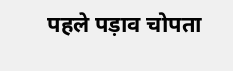पहले पड़ाव चोपता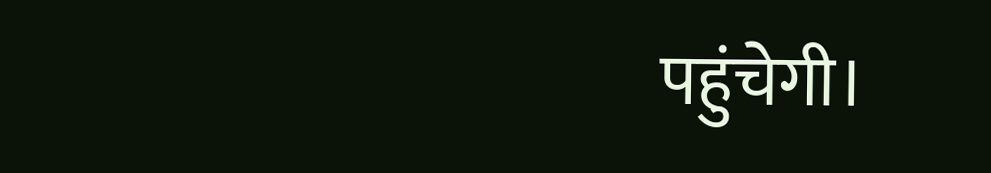पहुंचेगी।